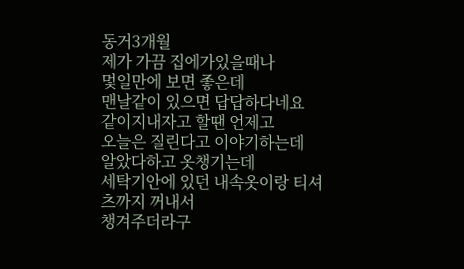동거3개월
제가 가끔 집에가있을때나
멏일만에 보면 좋은데
맨날같이 있으면 답답하다네요
같이지내자고 할땐 언제고
오늘은 질린다고 이야기하는데
알았다하고 옷챙기는데
세탁기안에 있던 내속옷이랑 티셔츠까지 꺼내서
챙겨주더라구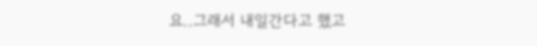요..그래서 내일간다고 했고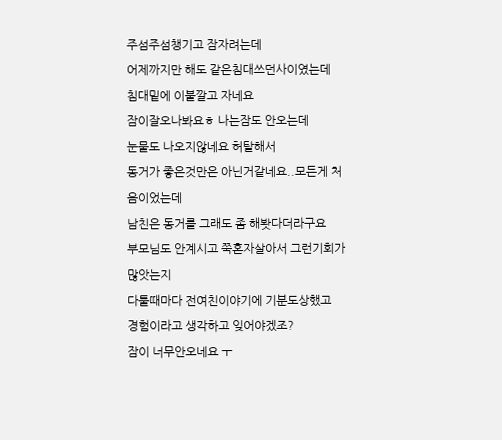주섬주섬챙기고 잠자려는데
어제까지만 해도 같은침대쓰던사이였는데
침대밑에 이불깔고 자네요
잠이잘오나봐요ㅎ 나는잠도 안오는데
눈물도 나오지않네요 허탈해서
동거가 좋은것만은 아닌거같네요..모든게 처음이었는데
남친은 동거를 그래도 좀 해봣다더라구요
부모님도 안계시고 쭉혼자살아서 그런기회가 많앗는지
다툴때마다 전여친이야기에 기분도상했고
경험이라고 생각하고 잊어야겠조?
잠이 너무안오네요 ㅜ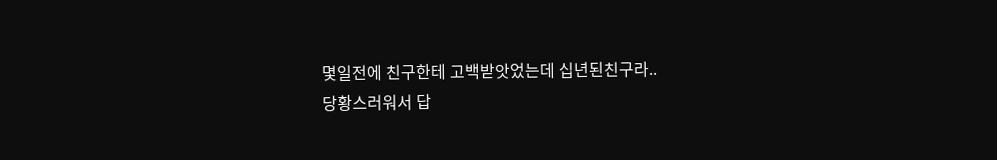몇일전에 친구한테 고백받앗었는데 십년된친구라..
당황스러워서 답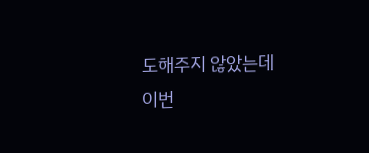도해주지 않았는데
이번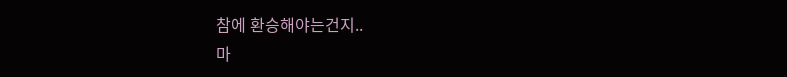참에 환승해야는건지..
마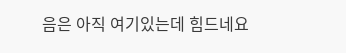음은 아직 여기있는데 힘드네요